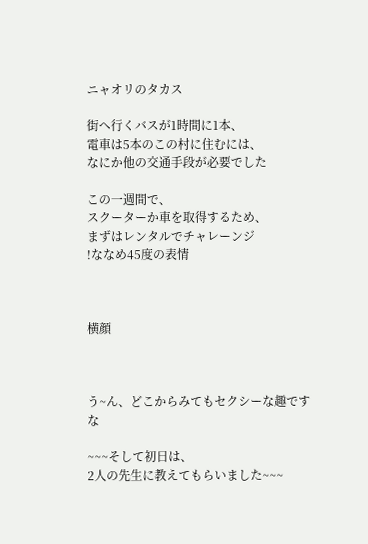ニャオリのタカス

街へ行くバスが1時間に1本、
電車は5本のこの村に住むには、
なにか他の交通手段が必要でした

この一週間で、
スクーターか車を取得するため、
まずはレンタルでチャレーンジ
!ななめ45度の表情



横顔



う~ん、どこからみてもセクシーな趣ですな

~~~そして初日は、
2人の先生に教えてもらいました~~~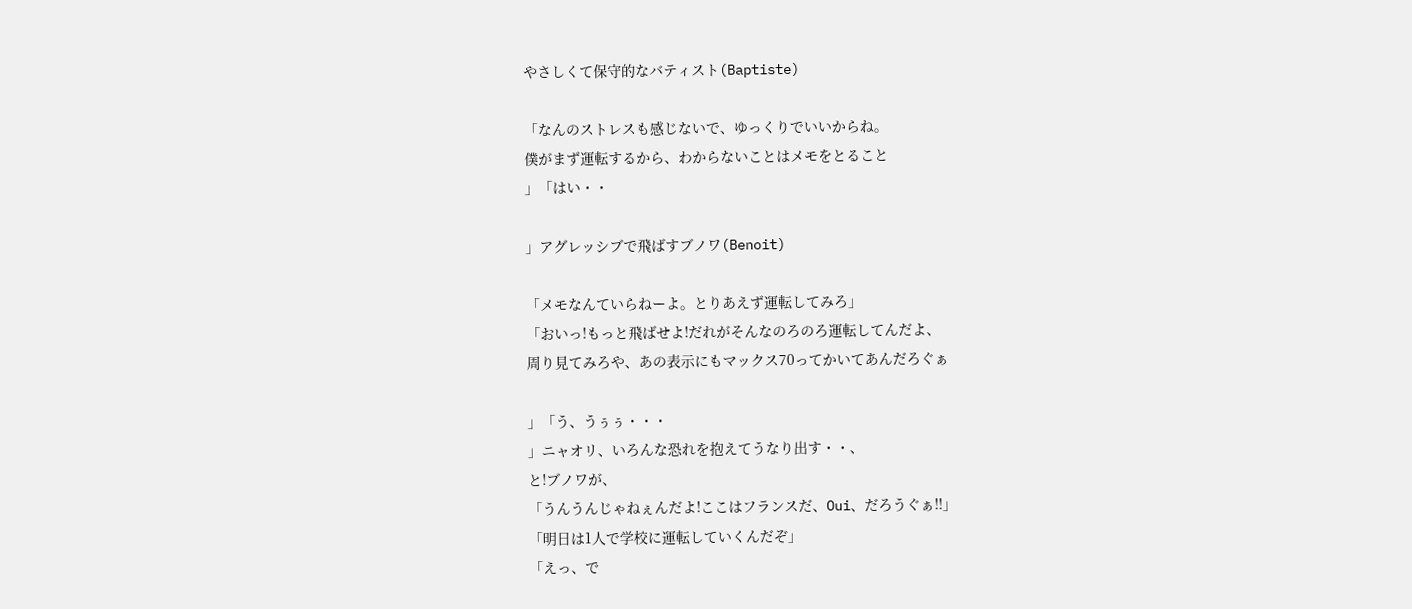やさしくて保守的なバティスト(Baptiste)

「なんのストレスも感じないで、ゆっくりでいいからね。
僕がまず運転するから、わからないことはメモをとること
」「はい・・

」アグレッシブで飛ばすブノワ(Benoit)

「メモなんていらねーよ。とりあえず運転してみろ」
「おいっ!もっと飛ばせよ!だれがそんなのろのろ運転してんだよ、
周り見てみろや、あの表示にもマックス70ってかいてあんだろぐぁ

」「う、うぅぅ・・・
」ニャオリ、いろんな恐れを抱えてうなり出す・・、
と!ブノワが、
「うんうんじゃねぇんだよ!ここはフランスだ、Oui、だろうぐぁ!!」
「明日は1人で学校に運転していくんだぞ」
「えっ、で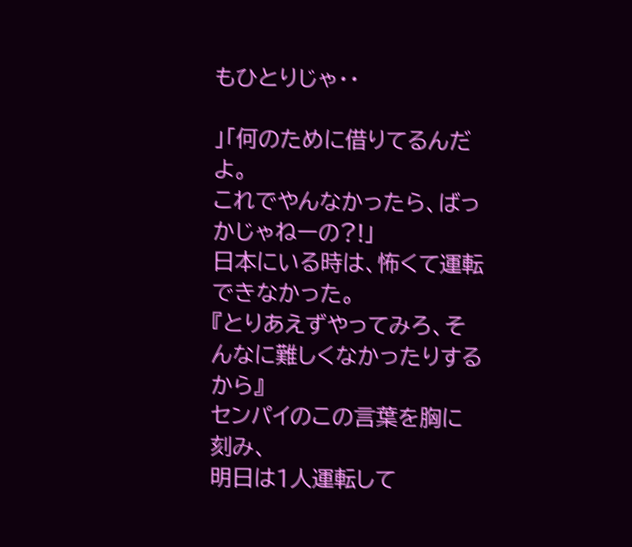もひとりじゃ・・

」「何のために借りてるんだよ。
これでやんなかったら、ばっかじゃねーの?!」
日本にいる時は、怖くて運転できなかった。
『とりあえずやってみろ、そんなに難しくなかったりするから』
センパイのこの言葉を胸に刻み、
明日は1人運転して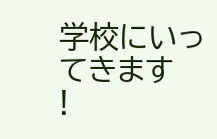学校にいってきます
!